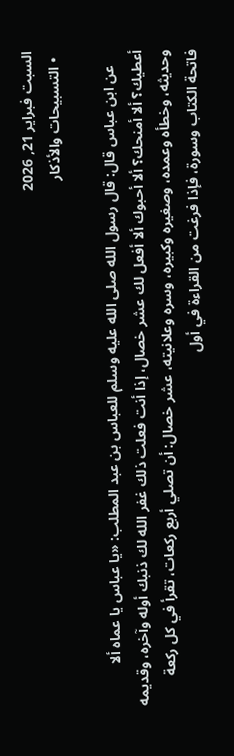السبت فبراير 21, 2026
  • التسبيحات والأذكار

    عن ابن عباس قال: قال رسول الله صلى الله عليه وسلم للعباس بن عبد المطلب: «يا عباس يا عماه ألا أعطيك؟ ألا أمنحك؟ ألا أحبوك ألا أفعل لك عشر خصال، إذا أنت فعلت ذلك غفر الله لك ذنبك أوله وآخره، وقديمه وحديثه، وخطأه وعمده، وصغيره وكبيره، وسره وعلانيته، عشر خصال: أن تصلي أربع ركعات، تقرأ في كل ركعة فاتحة الكتاب وسورة، فإذا فرغت من القراءة في أول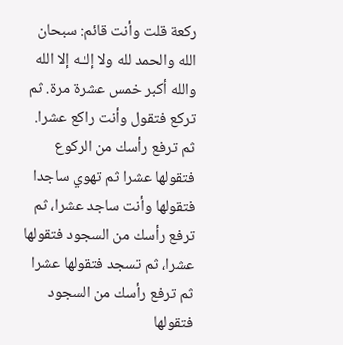ركعة قلت وأنت قائم: سبحان الله والحمد لله ولا إلـٰـه إلا الله والله أكبر خمس عشرة مرة. ثم تركع فتقول وأنت راكع عشرا. ثم ترفع رأسك من الركوع فتقولها عشرا ثم تهوي ساجدا فتقولها وأنت ساجد عشرا، ثم ترفع رأسك من السجود فتقولها عشرا، ثم تسجد فتقولها عشرا ثم ترفع رأسك من السجود فتقولها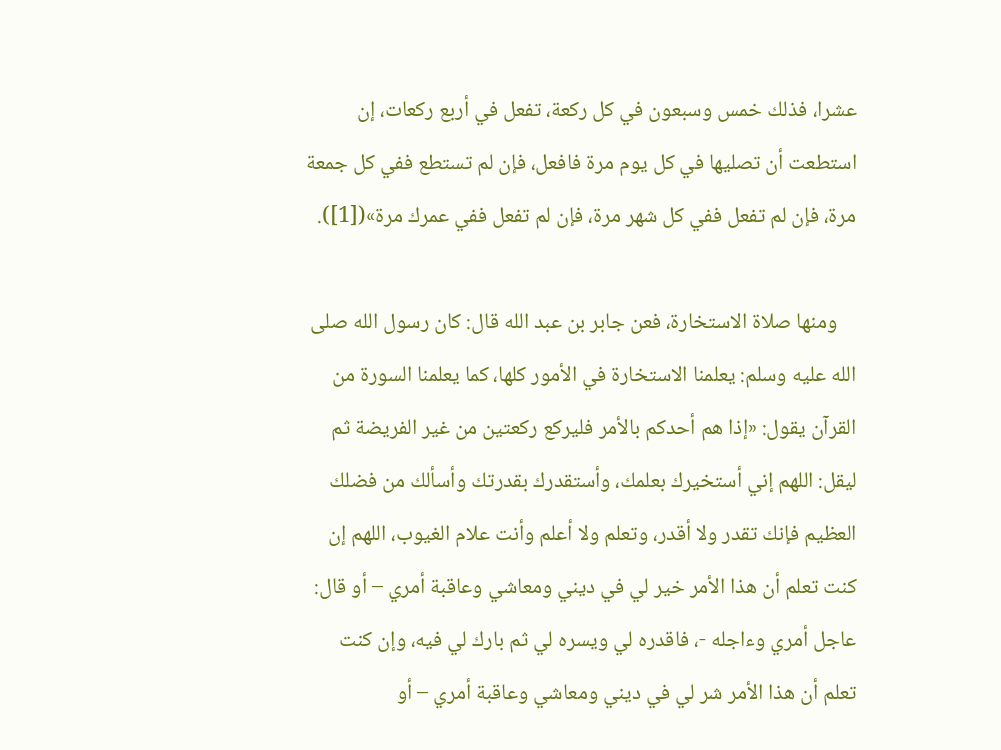عشرا، فذلك خمس وسبعون في كل ركعة، تفعل في أربع ركعات، إن استطعت أن تصليها في كل يوم مرة فافعل، فإن لم تستطع ففي كل جمعة مرة، فإن لم تفعل ففي كل شهر مرة، فإن لم تفعل ففي عمرك مرة»([1]).

    ومنها صلاة الاستخارة، فعن جابر بن عبد الله قال: كان رسول الله صلى الله عليه وسلم: يعلمنا الاستخارة في الأمور كلها، كما يعلمنا السورة من القرآن يقول: «إذا هم أحدكم بالأمر فليركع ركعتين من غير الفريضة ثم ليقل: اللهم إني أستخيرك بعلمك، وأستقدرك بقدرتك وأسألك من فضلك العظيم فإنك تقدر ولا أقدر، وتعلم ولا أعلم وأنت علام الغيوب، اللهم إن كنت تعلم أن هذا الأمر خير لي في ديني ومعاشي وعاقبة أمري – أو قال: عاجل أمري وءاجله -، فاقدره لي ويسره لي ثم بارك لي فيه، وإن كنت تعلم أن هذا الأمر شر لي في ديني ومعاشي وعاقبة أمري – أو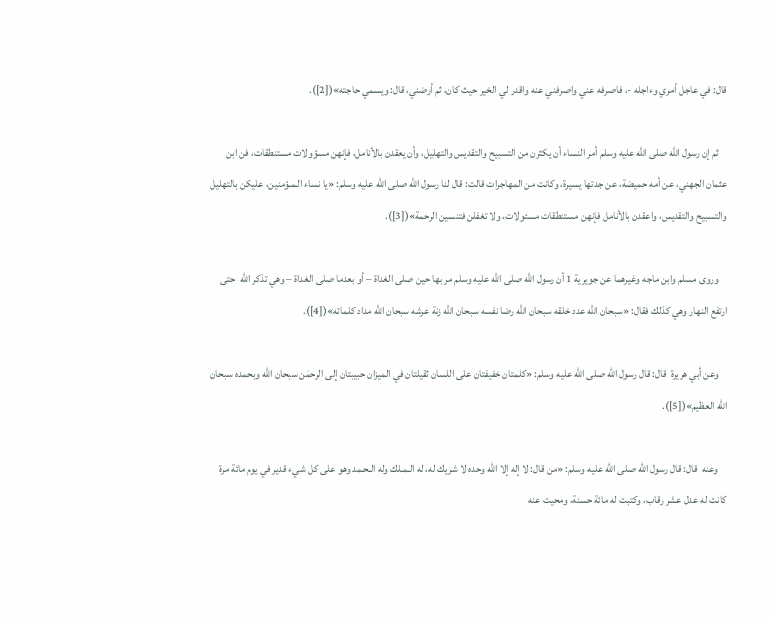قال: في عاجل أمري وءاجله -، فاصرفه عني واصرفني عنه واقدر لي الخير حيث كان، ثم أرضني، قال: ويسمي حاجته»([2]).

    ثم إن رسول الله صلى الله عليه وسلم أمر النساء أن يكثرن من التسبيح والتقديس والتهليل، وأن يعقدن بالأنامل، فإنهن مسؤولات مستنطقات، فن ابن عثمان الجهني، عن أمه حميضة، عن جدتها يسيرة، وكانت من المهاجرات قالت: قال لنا رسول الله صلى الله عليه وسلم: «يا نساء الـمـؤمنين، عليكن بالتهليل والتسبيح والتقديس، واعقدن بالأنامل فإنهن مستنطقات مسئولات، ولا تغفلن فتنسين الرحمة»([3]).

    وروى مسلم وابن ماجه وغيرهما عن جويرية 1 أن رسول الله صلى الله عليه وسلم مر بها حين صلى الغداة – أو بعدما صلى الغداة – وهي تذكر الله  حتى ارتفع النهار وهي كذلك فقال: «سبحان الله عدد خلقه سبحان الله رضا نفسه سبحان الله زنة عرشه سبحان الله مداد كلماته»([4]).

    وعن أبي هريرة  قال: قال رسول الله صلى الله عليه وسلم: «كلمتان خفيفتان على اللسان ثقيلتان في الميزان حبيبتان إلى الرحمٰن سبحان الله وبحمده سبحان الله العظيم»([5]).

    وعنه  قال: قال رسول الله صلى الله عليه وسلم: «من قال: لا إله إلا الله وحده لا شريك له، له الـمـلك وله الـحـمد وهو على كل شيء قدير في يوم مائة مرة كانت له عدل عشر رقاب، وكتبت له مائة حسنة، ومحيت عنه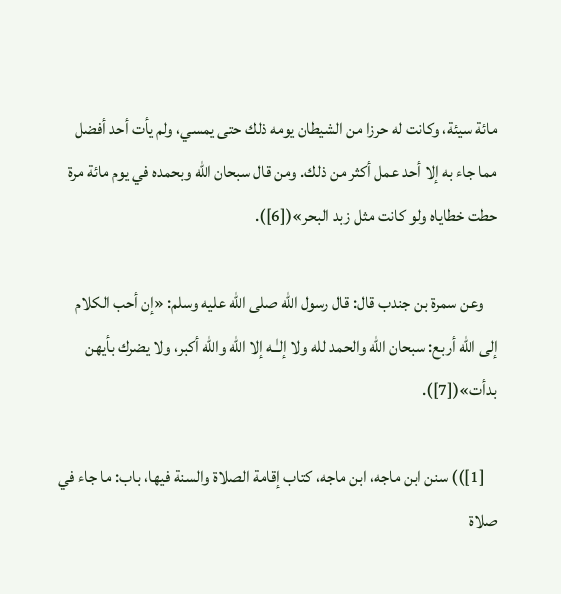مائة سيئة، وكانت له حرزا من الشيطان يومه ذلك حتى يمسي، ولم يأت أحد أفضل مما جاء به إلا أحد عمل أكثر من ذلك. ومن قال سبحان الله وبحمده في يوم مائة مرة حطت خطاياه ولو كانت مثل زبد البحر»([6]).

    وعن سمرة بن جندب قال: قال رسول الله صلى الله عليه وسلم: «إن أحب الكلام إلى الله أربع: سبحان الله والحمد لله ولا إلـٰـه إلا الله والله أكبر، ولا يضرك بأيهن بدأت»([7]).

    [1])) سنن ابن ماجه، ابن ماجه، كتاب إقامة الصلاة والسنة فيها، باب: ما جاء في صلاة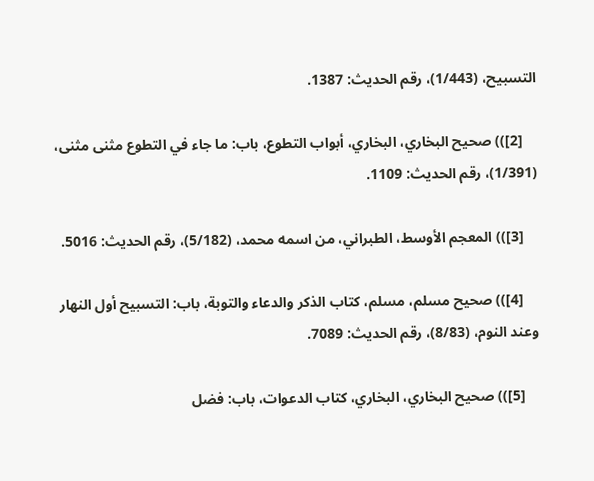التسبيح، (1/443)، رقم الحديث: 1387.

    [2])) صحيح البخاري، البخاري، أبواب التطوع، باب: ما جاء في التطوع مثنى مثنى، (1/391)، رقم الحديث: 1109.

    [3])) المعجم الأوسط، الطبراني، من اسمه محمد، (5/182)، رقم الحديث: 5016.

    [4])) صحيح مسلم، مسلم، كتاب الذكر والدعاء والتوبة، باب: التسبيح أول النهار وعند النوم، (8/83)، رقم الحديث: 7089.

    [5])) صحيح البخاري، البخاري، كتاب الدعوات، باب: فضل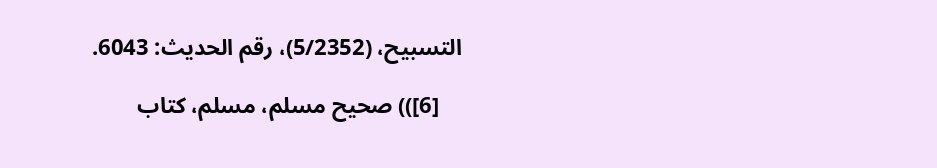التسبيح، (5/2352)، رقم الحديث: 6043.

    [6])) صحيح مسلم، مسلم، كتاب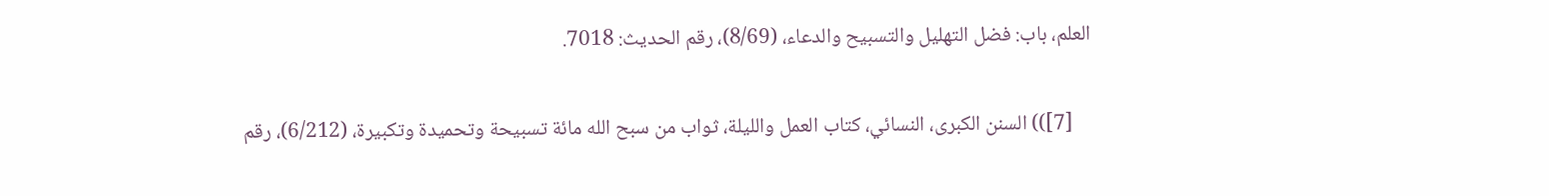العلم، باب: فضل التهليل والتسبيح والدعاء، (8/69)، رقم الحديث: 7018.

    [7])) السنن الكبرى، النسائي، كتاب العمل والليلة، ثواب من سبح الله مائة تسبيحة وتحميدة وتكبيرة، (6/212)، رقم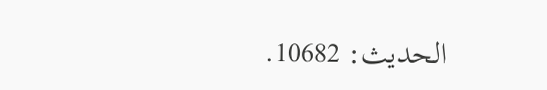الحديث: 10682.